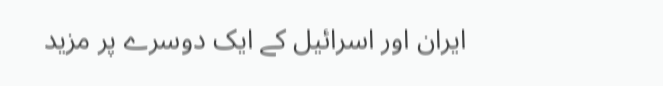ایران اور اسرائیل کے ایک دوسرے پر مزید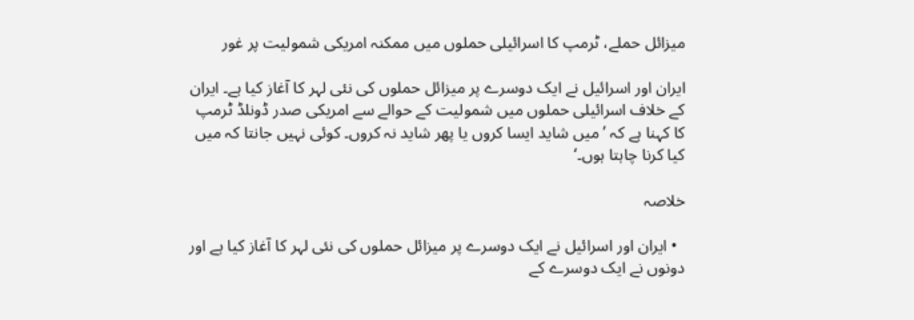میزائل حملے، ٹرمپ کا اسرائیلی حملوں میں ممکنہ امریکی شمولیت پر غور

ایران اور اسرائیل نے ایک دوسرے پر میزائل حملوں کی نئی لہر کا آغاز کیا ہے۔ ایران کے خلاف اسرائیلی حملوں میں شمولیت کے حوالے سے امریکی صدر ڈونلڈ ٹرمپ کا کہنا ہے کہ ’میں شاید ایسا کروں یا پھر شاید نہ کروں۔ کوئی نہیں جانتا کہ میں کیا کرنا چاہتا ہوں۔‘

خلاصہ

  • ایران اور اسرائیل نے ایک دوسرے پر میزائل حملوں کی نئی لہر کا آغاز کیا ہے اور دونوں نے ایک دوسرے کے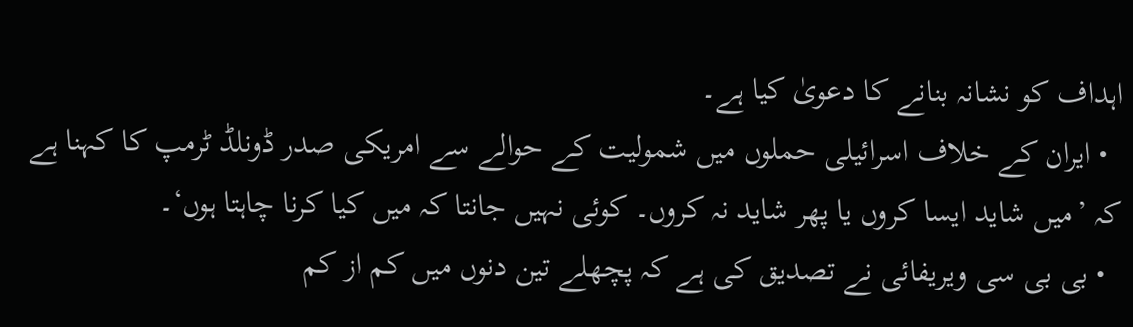اہداف کو نشانہ بنانے کا دعویٰ کیا ہے۔
  • ایران کے خلاف اسرائیلی حملوں میں شمولیت کے حوالے سے امریکی صدر ڈونلڈ ٹرمپ کا کہنا ہے کہ ’میں شاید ایسا کروں یا پھر شاید نہ کروں۔ کوئی نہیں جانتا کہ میں کیا کرنا چاہتا ہوں‘۔
  • بی بی سی ویریفائی نے تصدیق کی ہے کہ پچھلے تین دنوں میں کم از کم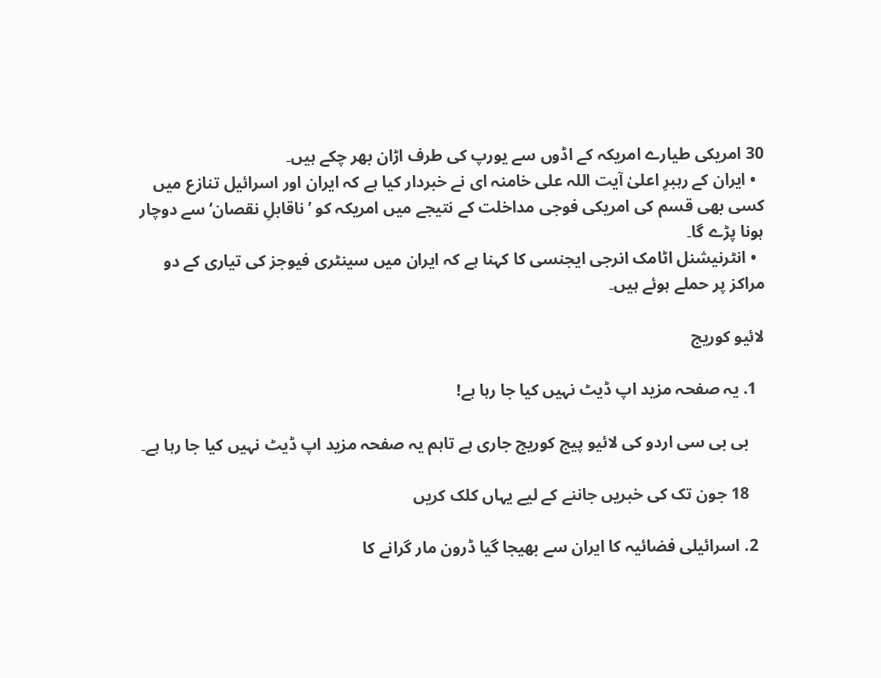30 امریکی طیارے امریکہ کے اڈوں سے یورپ کی طرف اڑان بھر چکے ہیں۔
  • ایران کے رہبرِ اعلیٰ آیت اللہ علی خامنہ ای نے خبردار کیا ہے کہ ایران اور اسرائیل تنازع میں کسی بھی قسم کی امریکی فوجی مداخلت کے نتیجے میں امریکہ کو ’ناقابلِ نقصان‘ سے دوچار ہونا پڑے گا۔
  • انٹرنیشنل اٹامک انرجی ایجنسی کا کہنا ہے کہ ایران میں سینٹری فیوجز کی تیاری کے دو مراکز پر حملے ہوئے ہیں۔

لائیو کوریج

  1. یہ صفحہ مزید اپ ڈیٹ نہیں کیا جا رہا ہے!

    بی بی سی اردو کی لائیو پیج کوریج جاری ہے تاہم یہ صفحہ مزید اپ ڈیٹ نہیں کیا جا رہا ہے۔

    18 جون تک کی خبریں جاننے کے لیے یہاں کلک کریں

  2. اسرائیلی فضائیہ کا ایران سے بھیجا گیا ڈرون مار گرانے کا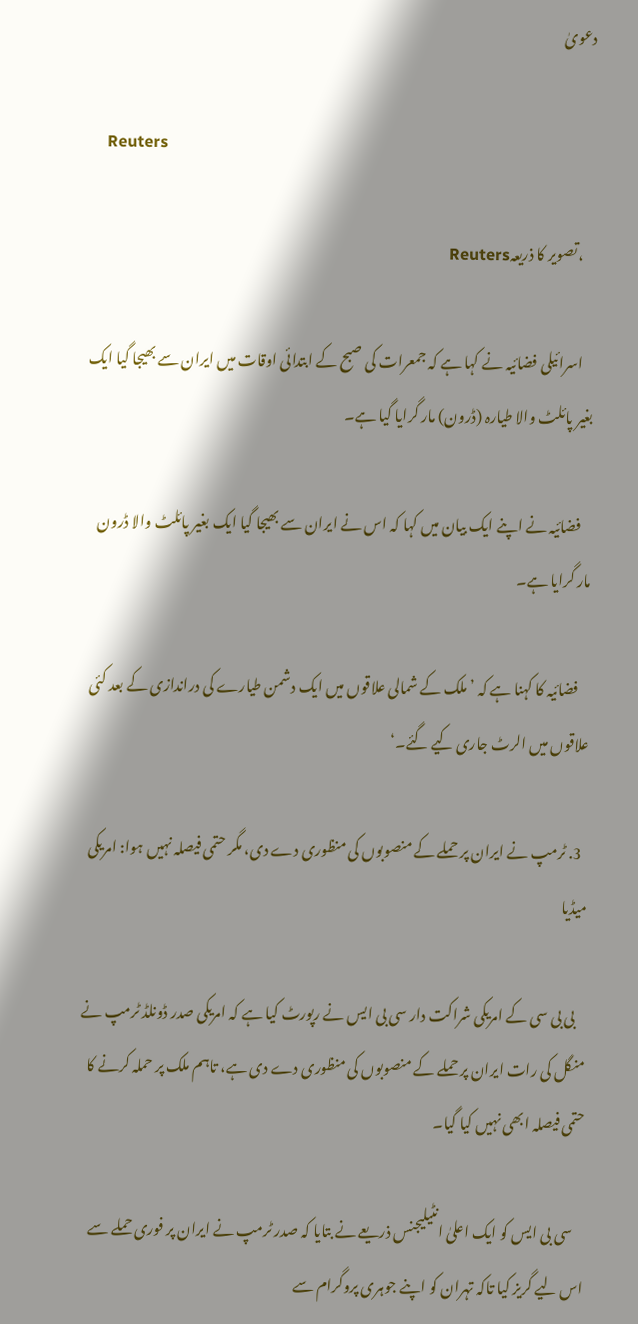دعویٰ

    Reuters

    ،تصویر کا ذریعہReuters

    اسرائیلی فضائیہ نے کہا ہے کہ جمعرات کی صبح کے ابتدائی اوقات میں ایران سے بھیجا گیا ایک بغیر پائلٹ والا طیارہ (ڈرون) مار گرایا گیا ہے۔

    فضائیہ نے اپنے ایک بیان میں کہا کہ اس نے ایران سے بھیجا گیا ایک بغیر پائلٹ والا ڈرون مار گرایا ہے۔

    فضائیہ کا کہنا ہے کہ ’ملک کے شمالی علاقوں میں ایک دشمن طیارے کی دراندازی کے بعد کئی علاقوں میں الرٹ جاری کیے گئے۔‘

  3. ٹرمپ نے ایران پر حملے کے منصوبوں کی منظوری دے دی، مگر حتمی فیصلہ نہیں ہوا: امریکی میڈیا

    بی بی سی کے امریکی شراکت دار سی بی ایس نے رپورٹ کیا ہے کہ امریکی صدر ڈونلڈ ٹرمپ نے منگل کی رات ایران پر حملے کے منصوبوں کی منظوری دے دی ہے، تاہم ملک پر حملہ کرنے کا حتمی فیصلہ ابھی نہیں کیا گیا۔

    سی بی ایس کو ایک اعلیٰ انٹیلیجنس ذریعے نے بتایا کہ صدر ٹرمپ نے ایران پر فوری حملے سے اس لیے گریز کیا تاکہ تہران کو اپنے جوہری پروگرام سے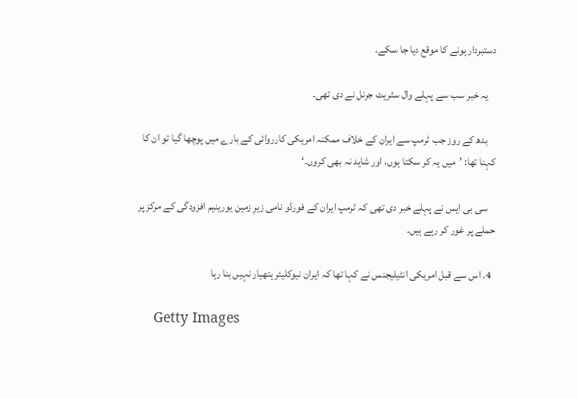دستبردار ہونے کا موقع دیا جا سکے۔

    یہ خبر سب سے پہلے وال سٹریٹ جرنل نے دی تھی۔

    بدھ کے روز جب ٹرمپ سے ایران کے خلاف ممکنہ امریکی کارروائی کے بارے میں پوچھا گیا تو ان کا کہنا تھا: ’میں یہ کر سکتا ہوں، اور شاید نہ بھی کروں۔‘

    سی بی ایس نے پہلے خبر دی تھی کہ ٹرمپ ایران کے فورڈو نامی زیرِ زمین یورینیم افزودگی کے مرکز پر حملے پر غور کر رہے ہیں۔

  4. اس سے قبل امریکی انٹیلیجنس نے کہا تھا کہ ایران نیوکلیئر ہتھیار نہیں بنا رہا

    Getty Images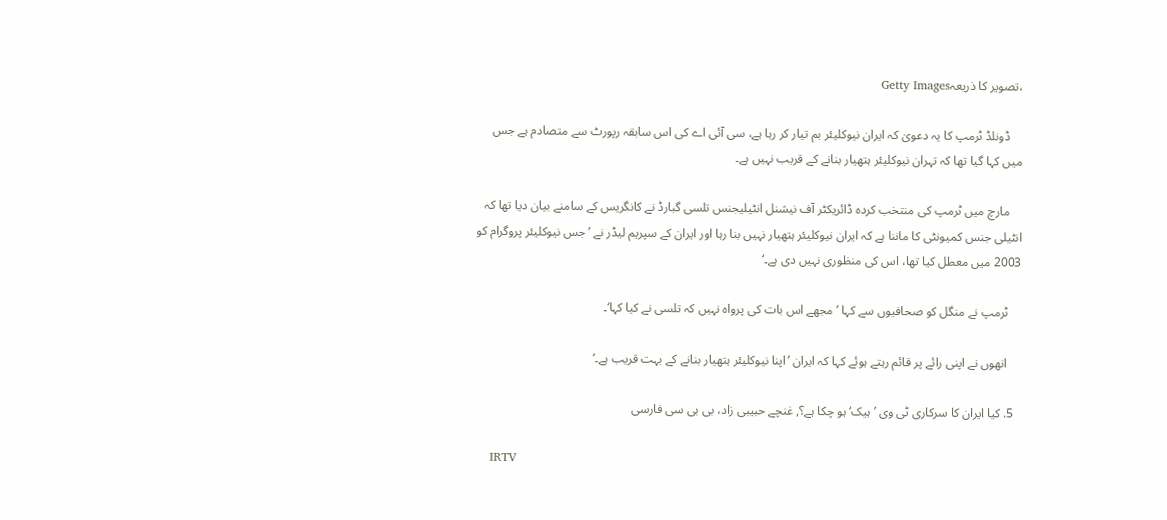،تصویر کا ذریعہGetty Images

    ڈونلڈ ٹرمپ کا یہ دعویٰ کہ ایران نیوکلیئر بم تیار کر رہا ہے، سی آئی اے کی اس سابقہ رپورٹ سے متصادم ہے جس میں کہا گیا تھا کہ تہران نیوکلیئر ہتھیار بنانے کے قریب نہیں ہے۔

    مارچ میں ٹرمپ کی منتخب کردہ ڈائریکٹر آف نیشنل انٹیلیجنس تلسی گبارڈ نے کانگریس کے سامنے بیان دیا تھا کہ انٹیلی جنس کمیونٹی کا ماننا ہے کہ ایران نیوکلیئر ہتھیار نہیں بنا رہا اور ایران کے سپریم لیڈر نے ’جس نیوکلیئر پروگرام کو 2003 میں معطل کیا تھا، اس کی منظوری نہیں دی ہے۔‘

    ٹرمپ نے منگل کو صحافیوں سے کہا ’مجھے اس بات کی پرواہ نہیں کہ تلسی نے کیا کہا‘۔

    انھوں نے اپنی رائے پر قائم رہتے ہوئے کہا کہ ایران ’اپنا نیوکلیئر ہتھیار بنانے کے بہت قریب ہے۔‘

  5. کیا ایران کا سرکاری ٹی وی ’ہیک‘ ہو چکا ہے؟, غنچے حبیبی زاد، بی بی سی فارسی

    IRTV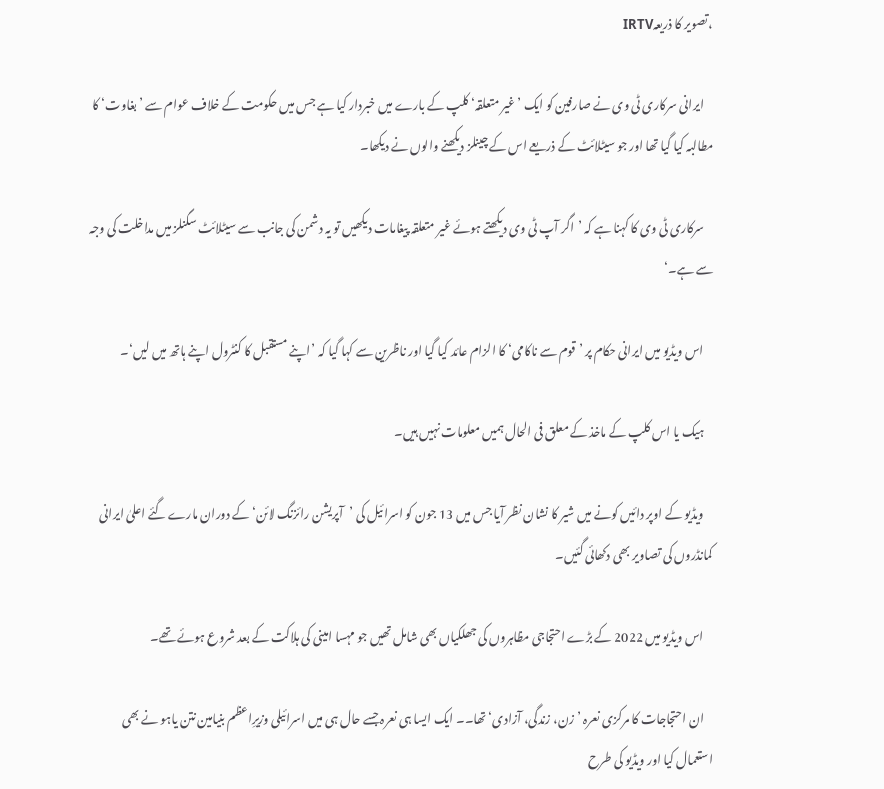،تصویر کا ذریعہIRTV

    ایرانی سرکاری ٹی وی نے صارفین کو ایک ’غیر متعلقہ‘ کلپ کے بارے میں خبردار کیا ہے جس میں حکومت کے خلاف عوام سے ’بغاوت‘ کا مطالبہ کیا گیا تھا اور جو سیٹلائٹ کے ذریعے اس کے چینلز دیکھنے والوں نے دیکھا۔

    سرکاری ٹی وی کا کہنا ہے کہ ’اگر آپ ٹی وی دیکھتے ہوئے غیر متعلقہ پیغامات دیکھیں تو یہ دشمن کی جانب سے سیٹلائٹ سگنلز میں مداخلت کی وجہ سے ہے۔‘

    اس ویڈیو میں ایرانی حکام پر ’قوم سے ناکامی‘ کا الزام عائد کیا گیا اور ناظرین سے کہا گیا کہ ’اپنے مستقبل کا کنٹرول اپنے ہاتھ میں لیں‘۔

    ہیک یا اس کلپ کے ماخذ کے معلق فی الحال ہمیں معلومات نہیں ہیں۔

    ویڈیو کے اوپر دائیں کونے میں شیر کا نشان نظر آیا جس میں 13 جون کو اسرائیل کی ’آپریشن رائزنگ لائن‘ کے دوران مارے گئے اعلیٰ ایرانی کمانڈروں کی تصاویر بھی دکھائی گئیں۔

    اس ویڈیو میں 2022 کے بڑے احتجاجی مظاہروں کی جھلکیاں بھی شامل تھیں جو مہسا امینی کی ہلاکت کے بعد شروع ہوئے تھے۔

    ان احتجاجات کا مرکزی نعرہ ’زن، زندگی، آزادی‘ تھا۔۔ ایک ایسا ہی نعرہ جسے حال ہی میں اسرائیلی وزیرِاعظم بنیامین نتن یاہو نے بھی استعمال کیا اور ویڈیو کی طرح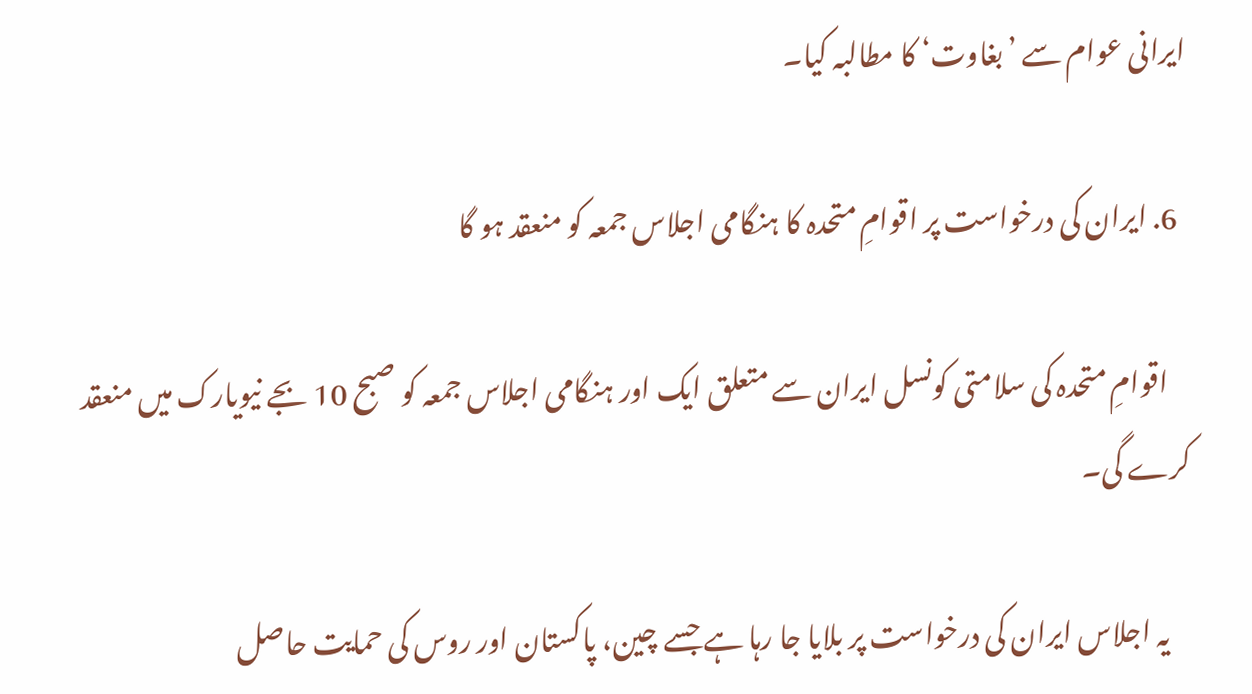ایرانی عوام سے ’بغاوت‘ کا مطالبہ کیا۔

  6. ایران کی درخواست پر اقوامِ متحدہ کا ہنگامی اجلاس جمعہ کو منعقد ہو گا

    اقوامِ متحدہ کی سلامتی کونسل ایران سے متعلق ایک اور ہنگامی اجلاس جمعہ کو صبح 10 بجے نیویارک میں منعقد کرے گی۔

    یہ اجلاس ایران کی درخواست پر بلایا جا رہا ہے جسے چین، پاکستان اور روس کی حمایت حاصل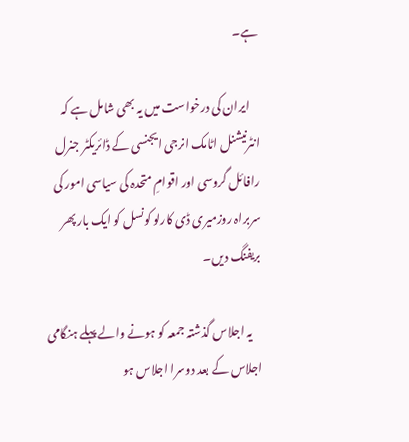ہے۔

    ایران کی درخواست میں یہ بھی شامل ہے کہ انٹرنیشنل اٹامک انرجی ایجنسی کے ڈائریکٹر جنرل رافائل گروسی اور اقوامِ متحدہ کی سیاسی امور کی سربراہ روزمیری ڈی کارلو کونسل کو ایک بار پھر بریفنگ دیں۔

    یہ اجلاس گذشتہ جمعہ کو ہونے والے پہلے ہنگامی اجلاس کے بعد دوسرا اجلاس ہو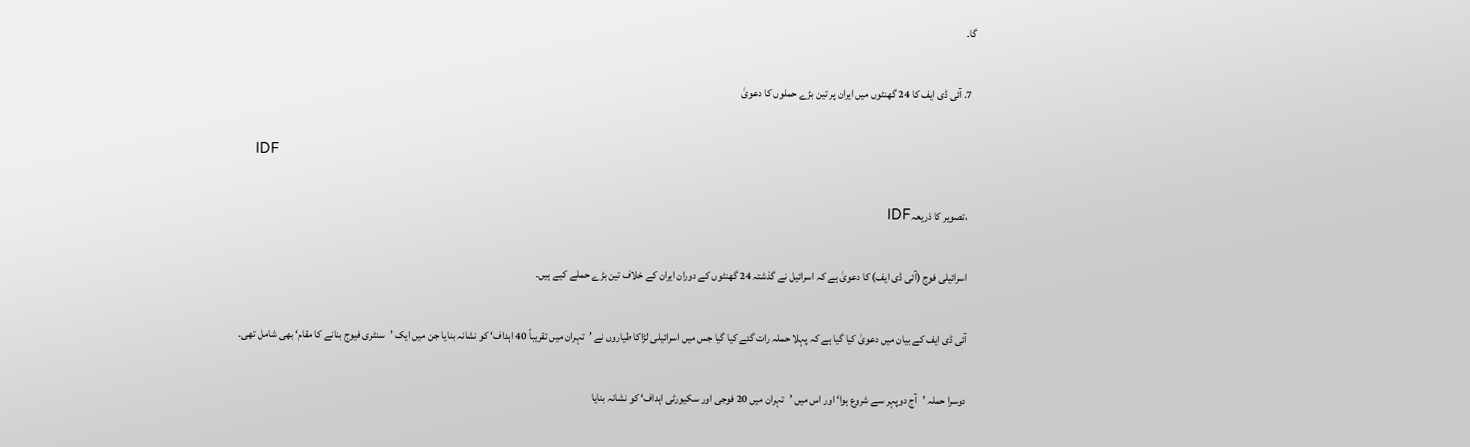گا۔

  7. آئی ڈی ایف کا 24 گھنٹوں میں ایران پر تین بڑے حملوں کا دعویٰ

    IDF

    ،تصویر کا ذریعہIDF

    اسرائیلی فوج (آئی ڈی ایف) کا دعویٰ ہے کہ اسرائیل نے گذشتہ 24 گھنٹوں کے دوران ایران کے خلاف تین بڑے حملے کیے ہیں۔

    آئی ڈی ایف کے بیان میں دعویٰ کیا گیا ہے کہ پہلا حملہ رات گئے کیا گیا جس میں اسرائیلی لڑاکا طیاروں نے ’تہران میں تقریباً 40 اہداف‘ کو نشانہ بنایا جن میں ایک ’سنٹری فیوج بنانے کا مقام‘ بھی شامل تھی۔

    دوسرا حملہ ’آج دوپہر سے شروع ہوا‘ اور اس میں ’تہران میں 20 فوجی اور سکیورٹی اہداف‘ کو نشانہ بنایا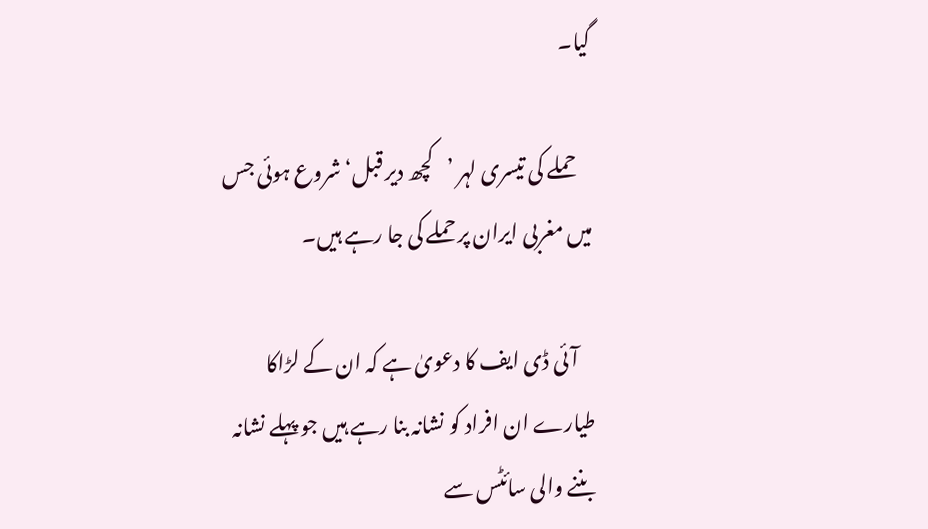گیا۔

    حملے کی تیسری لہر ’کچھ دیر قبل‘ شروع ہوئی جس میں مغربی ایران پر حملے کی جا رہے ہیں۔

    آئی ڈی ایف کا دعویٰ ہے کہ ان کے لڑاکا طیارے ان افراد کو نشانہ بنا رہے ہیں جو پہلے نشانہ بننے والی سائٹس سے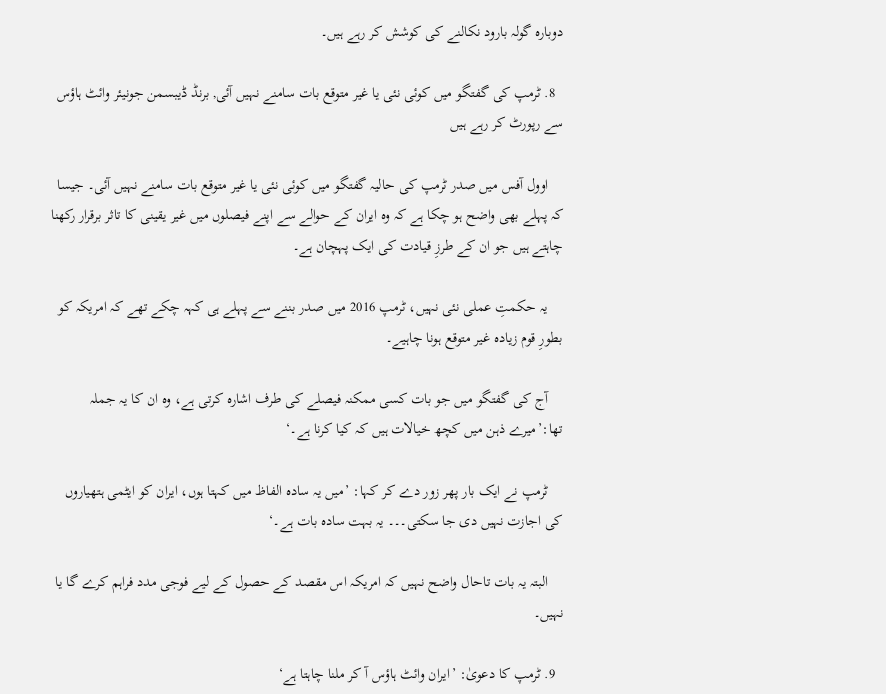دوبارہ گولہ بارود نکالنے کی کوشش کر رہے ہیں۔

  8. ٹرمپ کی گفتگو میں کوئی نئی یا غیر متوقع بات سامنے نہیں آئی, برنڈ ڈیبسمن جونیئر وائٹ ہاؤس سے رپورٹ کر رہے ہیں

    اوول آفس میں صدر ٹرمپ کی حالیہ گفتگو میں کوئی نئی یا غیر متوقع بات سامنے نہیں آئی۔ جیسا کہ پہلے بھی واضح ہو چکا ہے کہ وہ ایران کے حوالے سے اپنے فیصلوں میں غیر یقینی کا تاثر برقرار رکھنا چاہتے ہیں جو ان کے طرزِ قیادت کی ایک پہچان ہے۔

    یہ حکمتِ عملی نئی نہیں، ٹرمپ 2016 میں صدر بننے سے پہلے ہی کہہ چکے تھے کہ امریکہ کو بطورِ قوم زیادہ غیر متوقع ہونا چاہیے۔

    آج کی گفتگو میں جو بات کسی ممکنہ فیصلے کی طرف اشارہ کرتی ہے، وہ ان کا یہ جملہ تھا:’میرے ذہن میں کچھ خیالات ہیں کہ کیا کرنا ہے۔‘

    ٹرمپ نے ایک بار پھر زور دے کر کہا: ’میں یہ سادہ الفاظ میں کہتا ہوں، ایران کو ایٹمی ہتھیاروں کی اجازت نہیں دی جا سکتی۔۔۔ یہ بہت سادہ بات ہے۔‘

    البتہ یہ بات تاحال واضح نہیں کہ امریکہ اس مقصد کے حصول کے لیے فوجی مدد فراہم کرے گا یا نہیں۔

  9. ٹرمپ کا دعویٰ: ’ایران وائٹ ہاؤس آ کر ملنا چاہتا ہے‘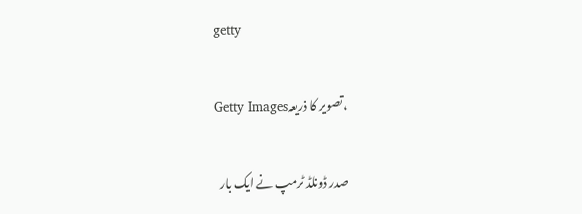getty

    ،تصویر کا ذریعہGetty Images

    صدر ڈونلڈ ٹرمپ نے ایک بار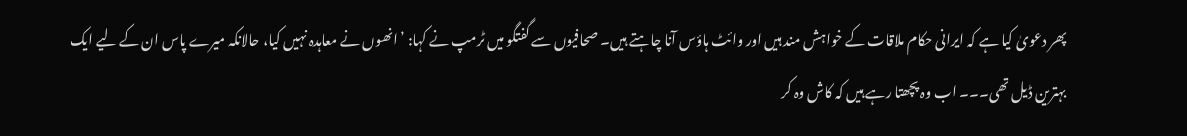پھر دعویٰ کیا ہے کہ ایرانی حکام ملاقات کے خواہش مند ہیں اور وائٹ ہاؤس آنا چاہتے ہیں۔ صحافیوں سے گفتگو میں ٹرمپ نے کہا: ’انھوں نے معاہدہ نہیں کیا، حالانکہ میرے پاس ان کے لیے ایک بہترین ڈیل تھی۔۔۔ اب وہ پچھتا رہے ہیں کہ کاش وہ کر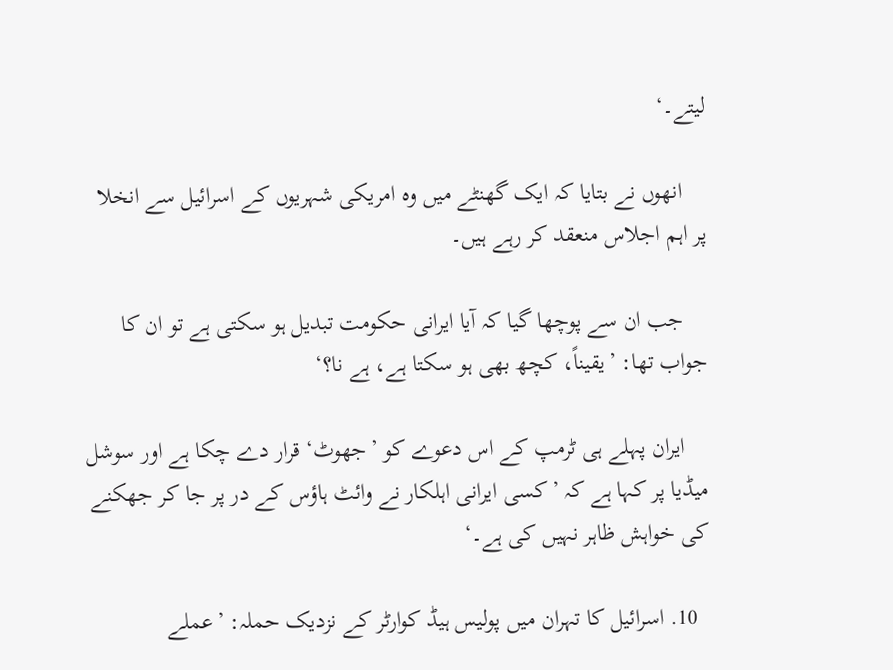لیتے۔‘

    انھوں نے بتایا کہ ایک گھنٹے میں وہ امریکی شہریوں کے اسرائیل سے انخلا پر اہم اجلاس منعقد کر رہے ہیں۔

    جب ان سے پوچھا گیا کہ آیا ایرانی حکومت تبدیل ہو سکتی ہے تو ان کا جواب تھا: ’یقیناً، کچھ بھی ہو سکتا ہے، ہے نا؟‘

    ایران پہلے ہی ٹرمپ کے اس دعوے کو ’جھوٹ‘ قرار دے چکا ہے اور سوشل میڈیا پر کہا ہے کہ ’کسی ایرانی اہلکار نے وائٹ ہاؤس کے در پر جا کر جھکنے کی خواہش ظاہر نہیں کی ہے۔‘

  10. اسرائیل کا تہران میں پولیس ہیڈ کوارٹر کے نزدیک حملہ: ’عملے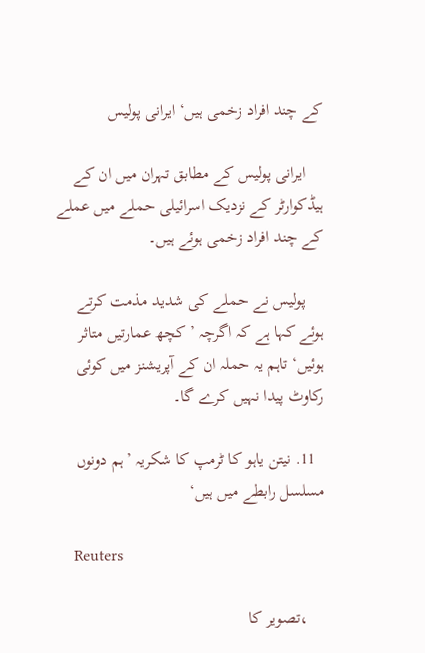کے چند افراد زخمی ہیں‘ ایرانی پولیس

    ایرانی پولیس کے مطابق تہران میں ان کے ہیڈکوارٹر کے نزدیک اسرائیلی حملے میں عملے کے چند افراد زخمی ہوئے ہیں۔

    پولیس نے حملے کی شدید مذمت کرتے ہوئے کہا ہے کہ اگرچہ ’کچھ عمارتیں متاثر ہوئیں‘ تاہم یہ حملہ ان کے آپریشنز میں کوئی رکاوٹ پیدا نہیں کرے گا۔

  11. نیتن یاہو کا ٹرمپ کا شکریہ ’ہم دونوں مسلسل رابطے میں ہیں‘

    Reuters

    ،تصویر کا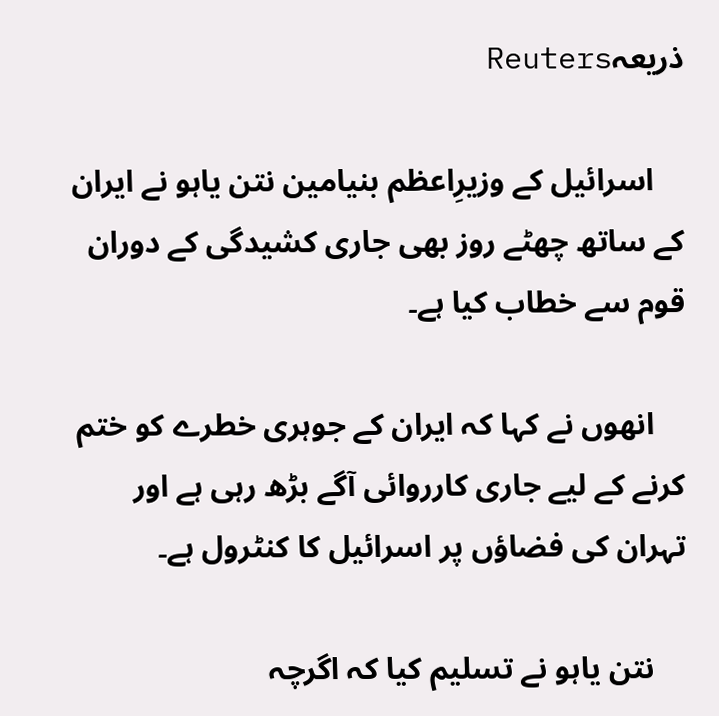ذریعہReuters

    اسرائیل کے وزیرِاعظم بنیامین نتن یاہو نے ایران کے ساتھ چھٹے روز بھی جاری کشیدگی کے دوران قوم سے خطاب کیا ہے۔

    انھوں نے کہا کہ ایران کے جوہری خطرے کو ختم کرنے کے لیے جاری کارروائی آگے بڑھ رہی ہے اور تہران کی فضاؤں پر اسرائیل کا کنٹرول ہے۔

    نتن یاہو نے تسلیم کیا کہ اگرچہ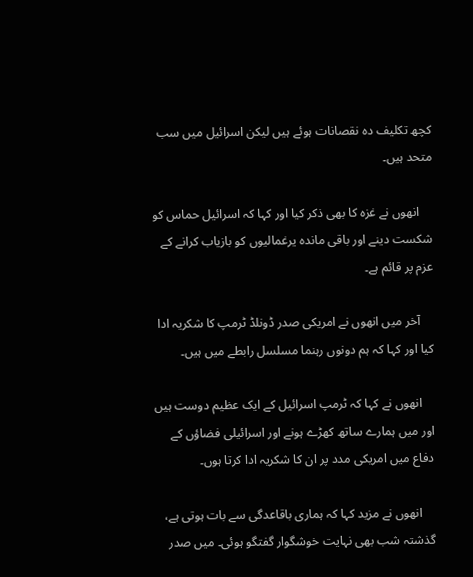کچھ تکلیف دہ نقصانات ہوئے ہیں لیکن اسرائیل میں سب متحد ہیں۔

    انھوں نے غزہ کا بھی ذکر کیا اور کہا کہ اسرائیل حماس کو شکست دینے اور باقی ماندہ یرغمالیوں کو بازیاب کرانے کے عزم پر قائم ہے۔

    آخر میں انھوں نے امریکی صدر ڈونلڈ ٹرمپ کا شکریہ ادا کیا اور کہا کہ ہم دونوں رہنما مسلسل رابطے میں ہیں۔

    انھوں نے کہا کہ ٹرمپ اسرائیل کے ایک عظیم دوست ہیں اور میں ہمارے ساتھ کھڑے ہونے اور اسرائیلی فضاؤں کے دفاع میں امریکی مدد پر ان کا شکریہ ادا کرتا ہوں۔

    انھوں نے مزید کہا کہ ہماری باقاعدگی سے بات ہوتی ہے، گذشتہ شب بھی نہایت خوشگوار گفتگو ہوئی۔ میں صدر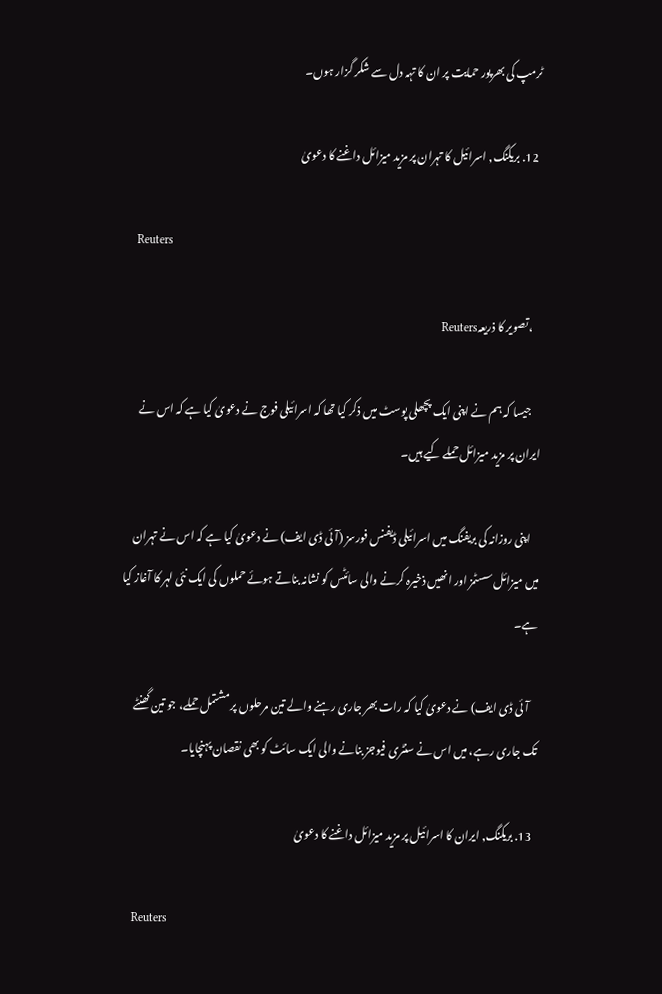ٹرمپ کی بھرپور حمایت پر ان کا تہہ دل سے شکر گزار ہوں۔

  12. بریکنگ, اسرائیل کا تہران پر مزید میزائل داغنے کا دعویٰ

    Reuters

    ،تصویر کا ذریعہReuters

    جیسا کہ ہم نے اپنی ایک پچھلی پوسٹ میں ذکر کیا تھا کہ اسرائیلی فوج نے دعویٰ کیا ہے کہ اس نے ایران پر مزید میزائل حملے کیے ہیں۔

    اپنی روزانہ کی بریفنگ میں اسرائیلی ڈیفنس فورسز (آئی ڈی ایف) نے دعویٰ کیا ہے کہ اس نے تہران میں میزائل سسٹمز اور انھیں ذخیرہ کرنے والی سائٹس کو نشانہ بناتے ہوئے حملوں کی ایک نئی لہر کا آغاز کیا ہے۔

    آئی ڈی ایف) نے دعویٰ کیا کہ رات بھر جاری رہنے والے تین مرحلوں پر مشتمل حملے، جو تین گھنٹے تک جاری رہے، میں اس نے سنٹری فیوجز بنانے والی ایک سائٹ کو بھی نقصان پہنچایا۔

  13. بریکنگ, ایران کا اسرائیل پر مزید میزائل داغنے کا دعویٰ

    Reuters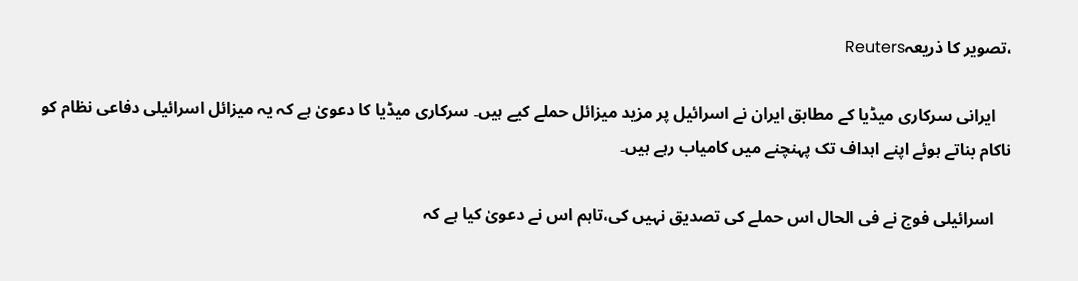،تصویر کا ذریعہReuters

    ایرانی سرکاری میڈیا کے مطابق ایران نے اسرائیل پر مزید میزائل حملے کیے ہیں۔ سرکاری میڈیا کا دعویٰ ہے کہ یہ میزائل اسرائیلی دفاعی نظام کو ناکام بناتے ہوئے اپنے اہداف تک پہنچنے میں کامیاب رہے ہیں۔

    اسرائیلی فوج نے فی الحال اس حملے کی تصدیق نہیں کی،تاہم اس نے دعویٰ کیا ہے کہ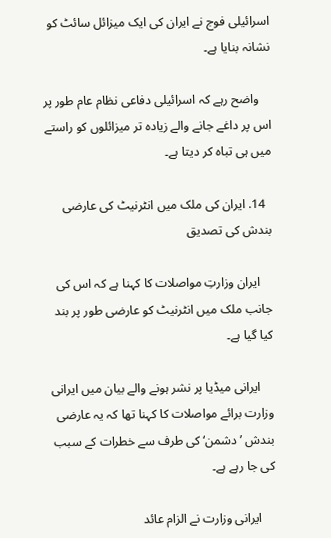اسرائیلی فوج نے ایران کی ایک میزائل سائٹ کو نشانہ بنایا ہے۔

    واضح رہے کہ اسرائیلی دفاعی نظام عام طور پر اس پر داغے جانے والے زیادہ تر میزائلوں کو راستے میں ہی تباہ کر دیتا ہے۔

  14. ایران کی ملک میں انٹرنیٹ کی عارضی بندش کی تصدیق

    ایران وزارتِ مواصلات کا کہنا ہے کہ اس کی جانب ملک میں انٹرنیٹ کو عارضی طور پر بند کیا گیا ہے۔

    ایرانی میڈیا پر نشر ہونے والے بیان میں ایرانی وزارت برائے مواصلات کا کہنا تھا کہ یہ عارضی بندش ’دشمن‘ کی طرف سے خطرات کے سبب کی جا رہے ہے۔

    ایرانی وزارت نے الزام عائد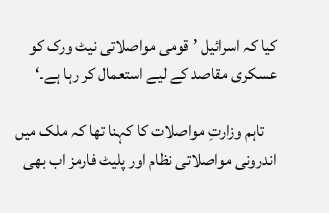کیا کہ اسرائیل ’قومی مواصلاتی نیٹ ورک کو عسکری مقاصد کے لیے استعمال کر رہا ہے۔‘

    تاہم وزارتِ مواصلات کا کہنا تھا کہ ملک میں اندرونی مواصلاتی نظام اور پلیٹ فارمز اب بھی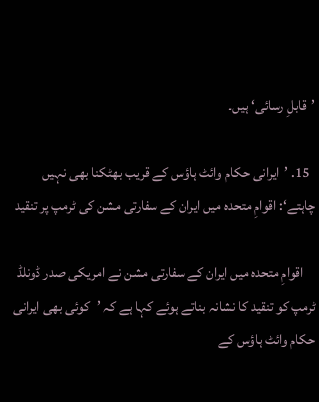’قابلِ رسائی‘ ہیں۔

  15. ’ایرانی حکام وائٹ ہاؤس کے قریب بھٹکنا بھی نہیں چاہتے‘: اقوامِ متحدہ میں ایران کے سفارتی مشن کی ٹرمپ پر تنقید

    اقوامِ متحدہ میں ایران کے سفارتی مشن نے امریکی صدر ڈونلڈ ٹرمپ کو تنقید کا نشانہ بناتے ہوئے کہا ہے کہ ’کوئی بھی ایرانی حکام وائٹ ہاؤس کے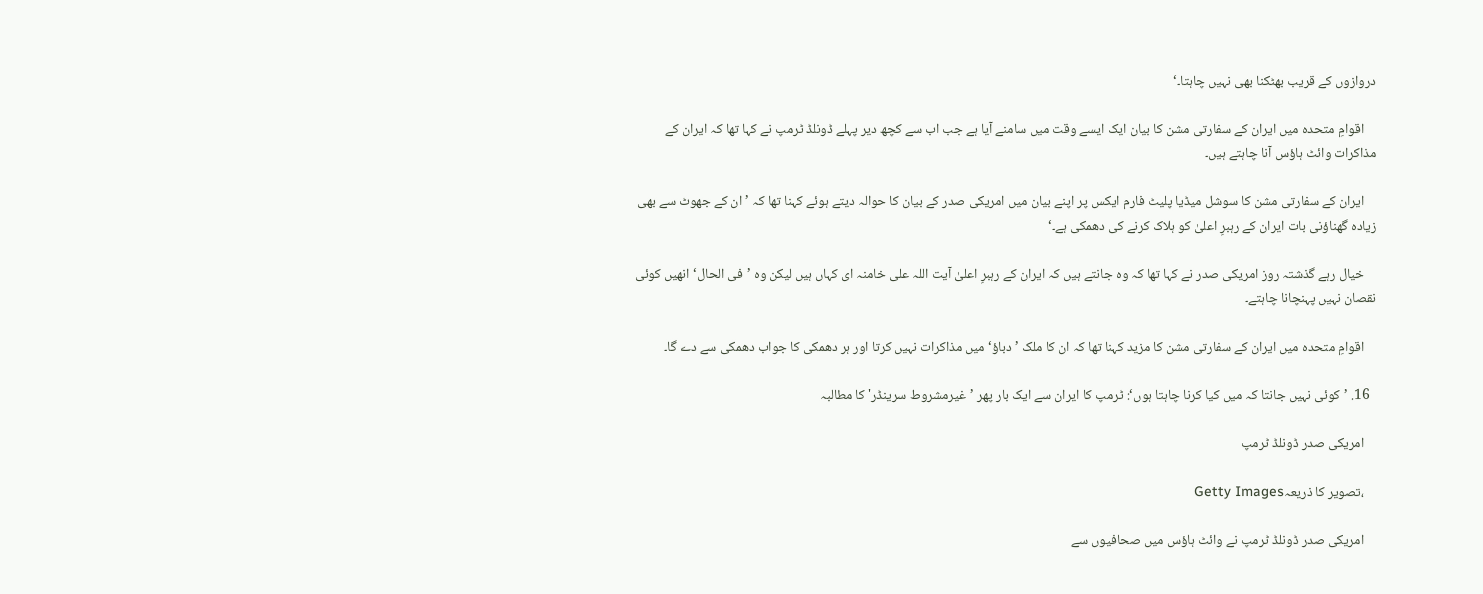دروازوں کے قریب بھٹکنا بھی نہیں چاہتا۔‘

    اقوامِ متحدہ میں ایران کے سفارتی مشن کا بیان ایک ایسے وقت میں سامنے آیا ہے جب اب سے کچھ دیر پہلے ڈونلڈ ٹرمپ نے کہا تھا کہ ایران کے مذاکرات وائٹ ہاؤس آنا چاہتے ہیں۔

    ایران کے سفارتی مشن کا سوشل میڈیا پلیٹ فارم ایکس پر اپنے بیان میں امریکی صدر کے بیان کا حوالہ دیتے ہوئے کہنا تھا کہ ’ان کے جھوٹ سے بھی زیادہ گھناؤنی بات ایران کے رہبرِ اعلیٰ کو ہلاک کرنے کی دھمکی ہے۔‘

    خیال رہے گذشتہ روز امریکی صدر نے کہا تھا کہ وہ جانتے ہیں کہ ایران کے رہبرِ اعلیٰ آیت اللہ علی خامنہ ای کہاں ہیں لیکن وہ ’فی الحال‘ انھیں کوئی نقصان نہیں پہنچانا چاہتے۔

    اقوامِ متحدہ میں ایران کے سفارتی مشن کا مزید کہنا تھا کہ ان کا ملک ’دباؤ‘ میں مذاکرات نہیں کرتا اور ہر دھمکی کا جواب دھمکی سے دے گا۔

  16. ’کوئی نہیں جانتا کہ میں کیا کرنا چاہتا ہوں‘: ٹرمپ کا ایران سے ایک بار پھر ’غیرمشروط سرینڈر' کا مطالبہ

    امریکی صدر ڈونلڈ ٹرمپ

    ،تصویر کا ذریعہGetty Images

    امریکی صدر ڈونلڈ ٹرمپ نے وائٹ ہاؤس میں صحافیوں سے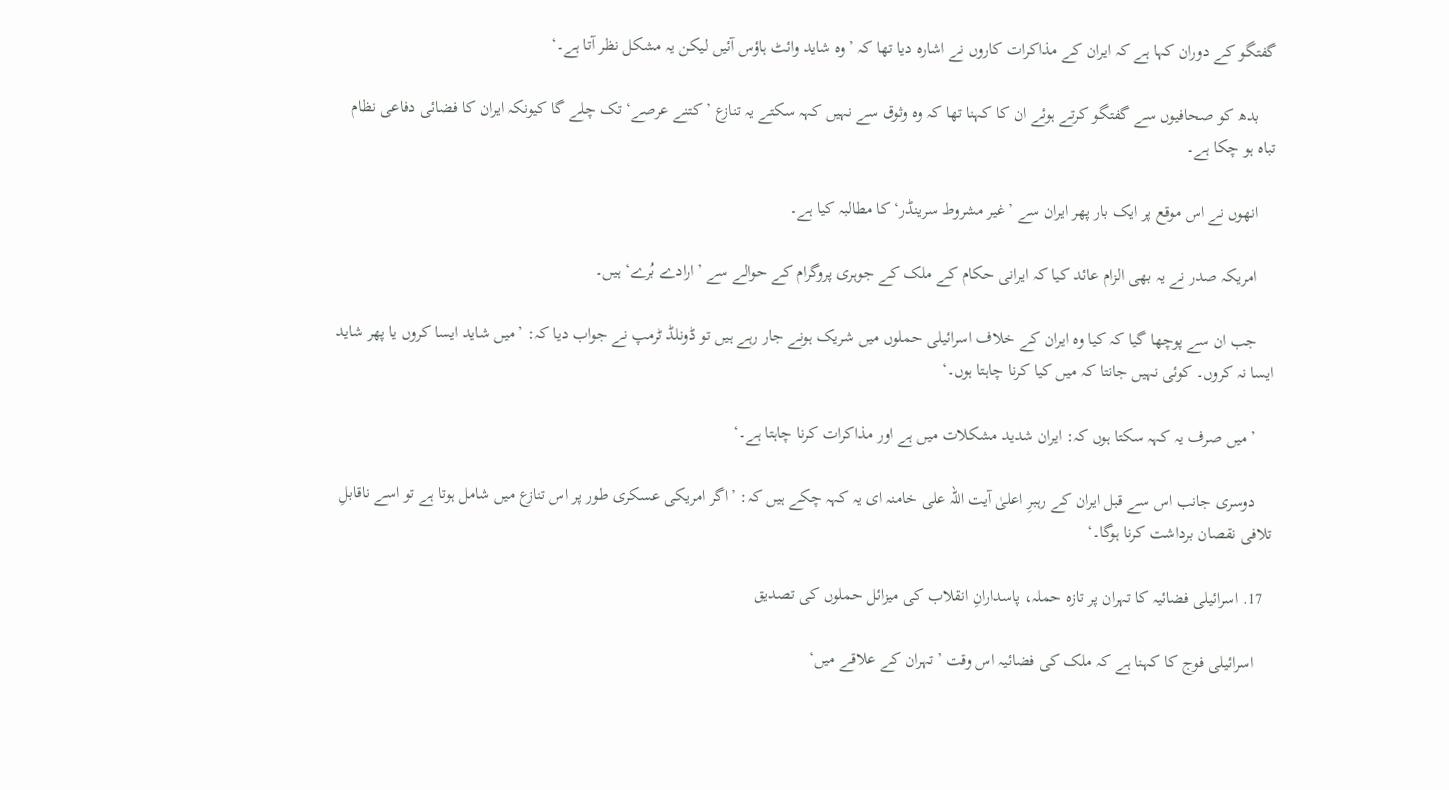گفتگو کے دوران کہا ہے کہ ایران کے مذاکرات کاروں نے اشارہ دیا تھا کہ ’وہ شاید وائٹ ہاؤس آئیں لیکن یہ مشکل نظر آتا ہے۔‘

    بدھ کو صحافیوں سے گفتگو کرتے ہوئے ان کا کہنا تھا کہ وہ وثوق سے نہیں کہہ سکتے یہ تنازع ’کتنے عرصے‘ تک چلے گا کیونکہ ایران کا فضائی دفاعی نظام تباہ ہو چکا ہے۔

    انھوں نے اس موقع پر ایک بار پھر ایران سے ’غیر مشروط سرینڈر‘ کا مطالبہ کیا ہے۔

    امریکہ صدر نے یہ بھی الزام عائد کیا کہ ایرانی حکام کے ملک کے جوہری پروگرام کے حوالے سے ’ارادے بُرے‘ ہیں۔

    جب ان سے پوچھا گیا کہ کیا وہ ایران کے خلاف اسرائیلی حملوں میں شریک ہونے جار رہے ہیں تو ڈونلڈ ٹرمپ نے جواب دیا کہ: ’میں شاید ایسا کروں یا پھر شاید ایسا نہ کروں۔ کوئی نہیں جانتا کہ میں کیا کرنا چاہتا ہوں۔‘

    ’میں صرف یہ کہہ سکتا ہوں کہ: ایران شدید مشکلات میں ہے اور مذاکرات کرنا چاہتا ہے۔‘

    دوسری جانب اس سے قبل ایران کے رہبرِ اعلیٰ آیت اللہ علی خامنہ ای یہ کہہ چکے ہیں کہ: ’اگر امریکی عسکری طور پر اس تنازع میں شامل ہوتا ہے تو اسے ناقابلِ تلافی نقصان برداشت کرنا ہوگا۔‘

  17. اسرائیلی فضائیہ کا تہران پر تازہ حملہ، پاسدارانِ انقلاب کی میزائل حملوں کی تصدیق

    اسرائیلی فوج کا کہنا ہے کہ ملک کی فضائیہ اس وقت ’تہران کے علاقے میں‘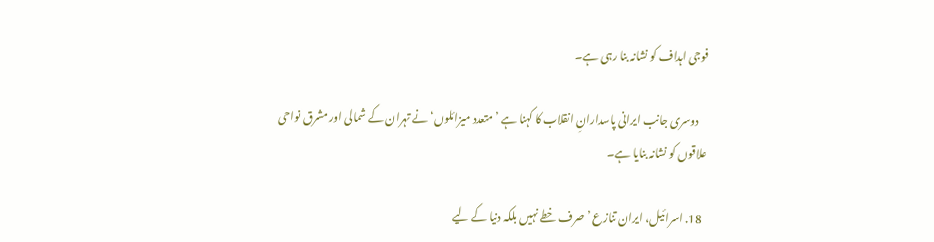فوجی اہداف کو نشانہ بنا رہی ہے۔

    دوسری جانب ایرانی پاسدارانِ انقلاب کا کہنا ہے ’متعدد میزائلوں‘ نے تہران کے شمالی اور مشرق نواحی علاقوں کو نشانہ بنایا ہے۔

  18. اسرائیل، ایران تنازع ’صرف خطے نہیں بلکہ دنیا کے لیے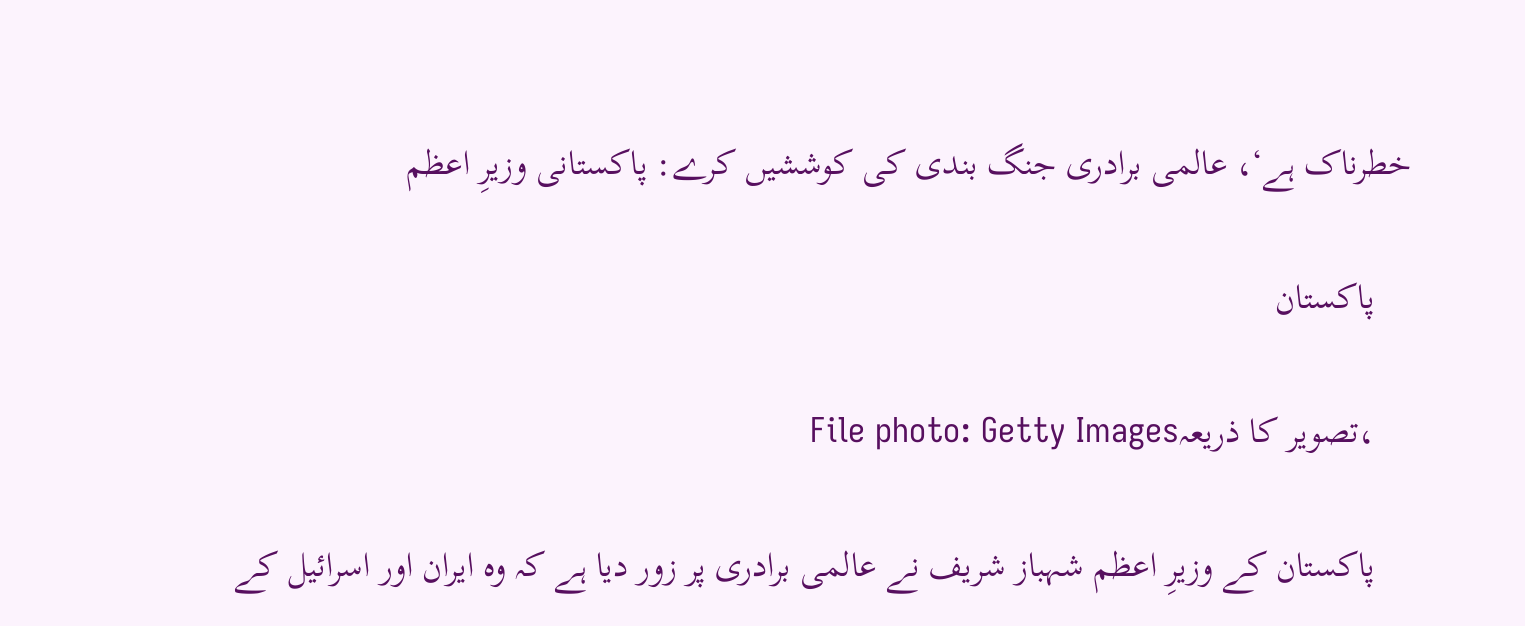خطرناک ہے‘، عالمی برادری جنگ بندی کی کوششیں کرے: پاکستانی وزیرِ اعظم

    پاکستان

    ،تصویر کا ذریعہFile photo: Getty Images

    پاکستان کے وزیرِ اعظم شہباز شریف نے عالمی برادری پر زور دیا ہے کہ وہ ایران اور اسرائیل کے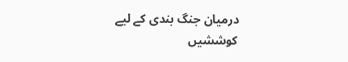درمیان جنگ بندی کے لیے کوششیں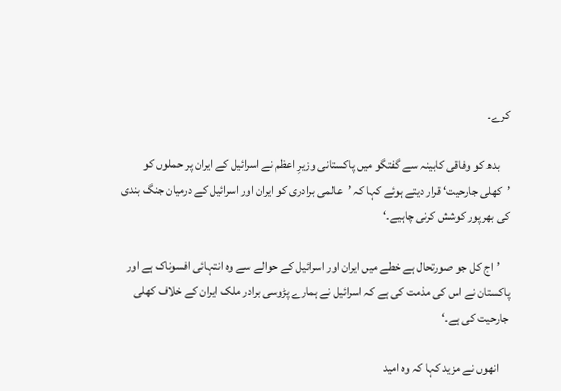کرے۔

    بدھ کو وفاقی کابینہ سے گفتگو میں پاکستانی وزیرِ اعظم نے اسرائیل کے ایران پر حملوں کو ’کھلی جارحیت‘ قرار دیتے ہوئے کہا کہ ’عالمی برادری کو ایران اور اسرائیل کے درمیان جنگ بندی کی بھرپور کوشش کرنی چاہیے۔‘

    ’اج کل جو صورتحال ہے خطے میں ایران اور اسرائیل کے حوالے سے وہ انتہائی افسوناک ہے اور پاکستان نے اس کی مذمت کی ہے کہ اسرائیل نے ہمارے پڑوسی برادر ملک ایران کے خلاف کھلی جارحیت کی ہے۔‘

    انھوں نے مزید کہا کہ وہ امید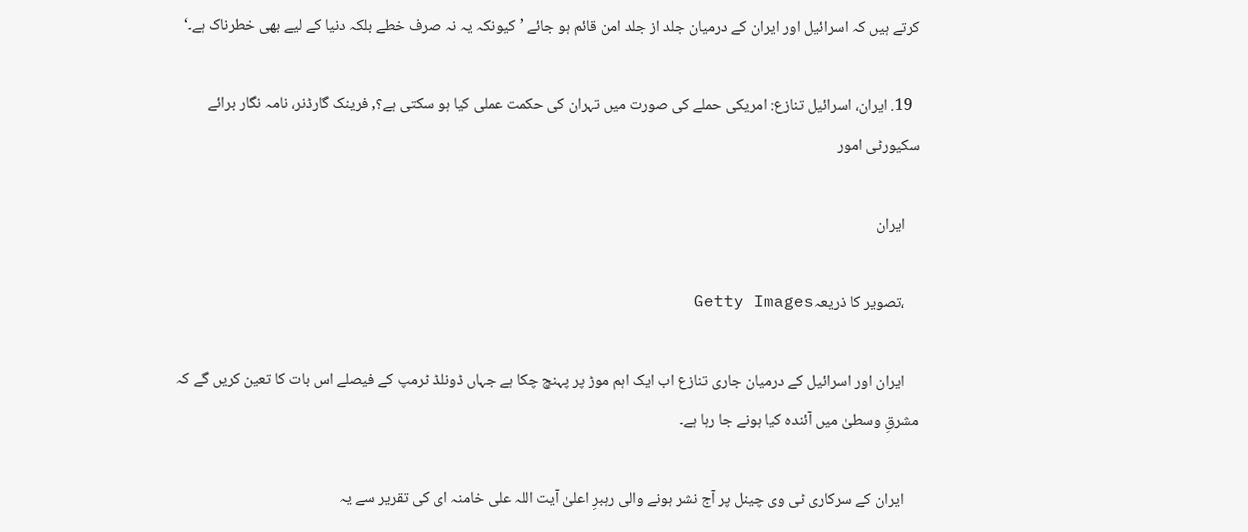کرتے ہیں کہ اسرائیل اور ایران کے درمیان جلد از جلد امن قائم ہو جائے ’کیونکہ یہ نہ صرف خطے بلکہ دنیا کے لیے بھی خطرناک ہے۔‘

  19. ایران، اسرائیل تنازع: امریکی حملے کی صورت میں تہران کی حکمت عملی کیا ہو سکتی ہے؟, فرینک گارڈنر، نامہ نگار برائے سکیورٹی امور

    ایران

    ،تصویر کا ذریعہGetty Images

    ایران اور اسرائیل کے درمیان جاری تنازع اب ایک اہم موڑ پر پہنچ چکا ہے جہاں ڈونلڈ ٹرمپ کے فیصلے اس بات کا تعین کریں گے کہ مشرقِ وسطیٰ میں آئندہ کیا ہونے جا رہا ہے۔

    ایران کے سرکاری ٹی وی چینل پر آج نشر ہونے والی رہبرِ اعلیٰ آیت اللہ علی خامنہ ای کی تقریر سے یہ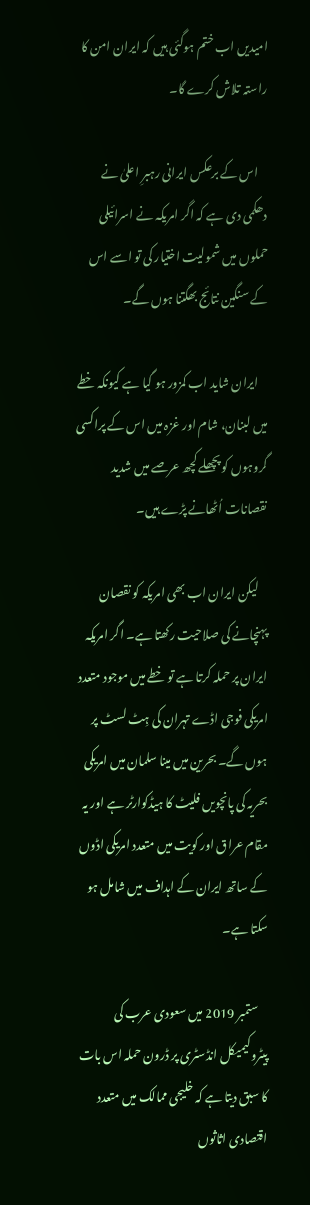امیدیں اب ختم ہوگئی ہیں کہ ایران امن کا راستہ تلاش کرے گا۔

    اس کے برعکس ایرانی رہبرِ اعلیٰ نے دھکمی دی ہے کہ اگر امریکہ نے اسرائیلی حملوں میں شمولیت اختیار کی تو اسے اس کے سنگین نتائج بھگتنا ہوں گے۔

    ایران شاید اب کمزور ہو گیا ہے کیونکہ خطے میں لبنان، شام اور غزہ میں اس کے پراکسی گروہوں کو پچھلے کچھ عرصے میں شدید نقصانات اُٹھانے پڑے ہیں۔

    لیکن ایران اب بھی امریکہ کو نقصان پہنچانے کی صلاحیت رکھتا ہے۔ اگر امریکہ ایران پر حملہ کرتا ہے تو خطے میں موجود متعدد امریکی فوجی اڈے تہران کی ہِٹ لسٹ پر ہوں گے۔ بحرین میں مینا سلمان میں امریکی بحریہ کی پانچویں فلیٹ کا ہیڈکوارٹر ہے اور یہ مقام عراق اور کویت میں متعدد امریکی اڈوں کے ساتھ ایران کے اہداف میں شامل ہو سکتا ہے۔

    ستمبر 2019 میں سعودی عرب کی پیٹروکیمیکل انڈسٹری پر ڈرون حملہ اس بات کا سبق دیتا ہے کہ خلیجی ممالک میں متعدد اقتصادی اثاثوں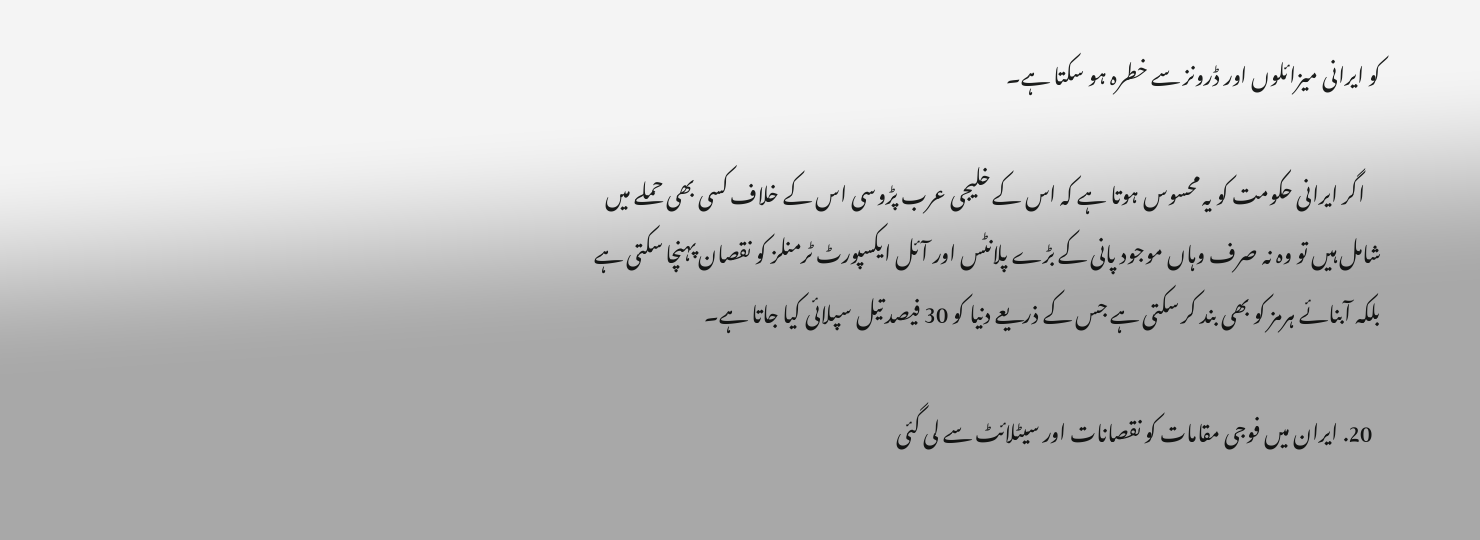کو ایرانی میزائلوں اور ڈرونز سے خطرہ ہو سکتا ہے۔

    اگر ایرانی حکومت کو یہ محسوس ہوتا ہے کہ اس کے خلیجی عرب پڑوسی اس کے خلاف کسی بھی حملے میں شامل ہیں تو وہ نہ صرف وہاں موجود پانی کے بڑے پلانٹس اور آئل ایکسپورٹ ٹرمنلز کو نقصان پہنچا سکتی ہے بلکہ آبنائے ہرمز کو بھی بند کر سکتی ہے جس کے ذریعے دنیا کو 30 فیصد تیل سپلائی کیا جاتا ہے۔

  20. ایران میں فوجی مقامات کو نقصانات اور سیٹلائٹ سے لی گئی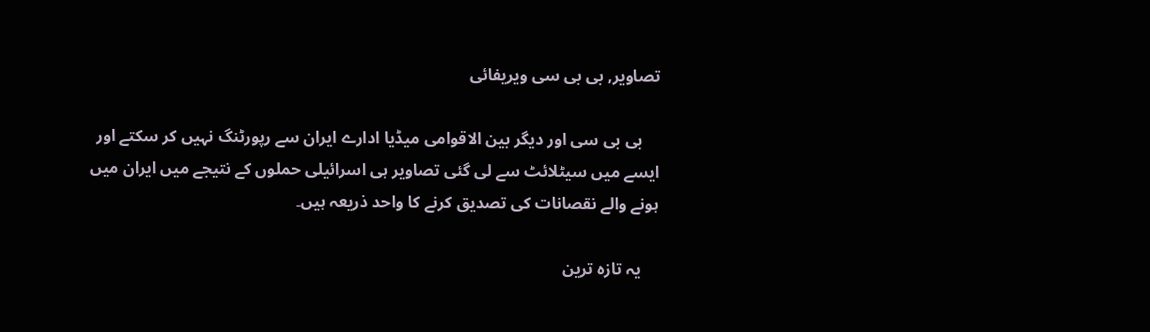تصاویر, بی بی سی ویریفائی

    بی بی سی اور دیگر بین الاقوامی میڈیا ادارے ایران سے رپورٹنگ نہیں کر سکتے اور ایسے میں سیٹلائٹ سے لی گئی تصاویر ہی اسرائیلی حملوں کے نتیجے میں ایران میں ہونے والے نقصانات کی تصدیق کرنے کا واحد ذریعہ ہیں۔

    یہ تازہ ترین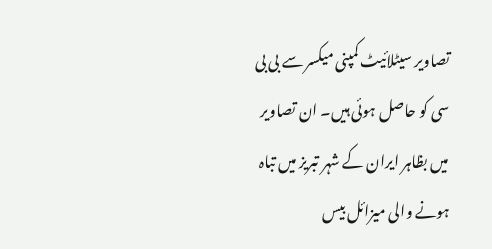تصاویر سیٹلائیٹ کمپنی میکسر سے بی بی سی کو حاصل ہوئی ہیں۔ ان تصاویر میں بظاہر ایران کے شہر تبریز میں تباہ ہونے والی میزائل بیس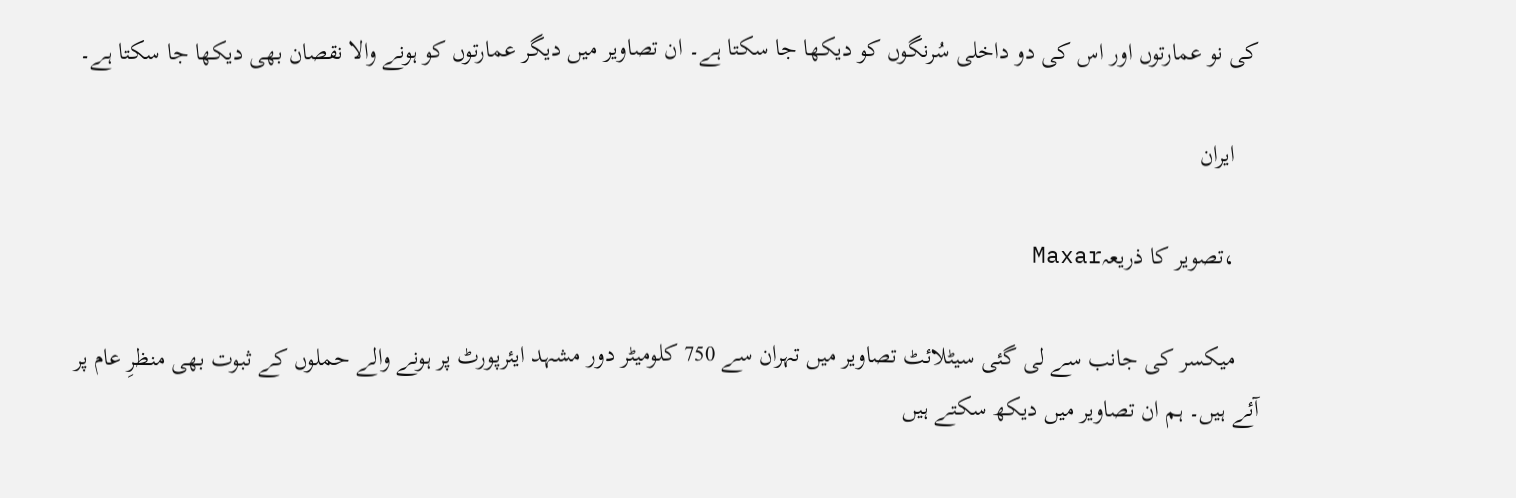کی نو عمارتوں اور اس کی دو داخلی سُرنگوں کو دیکھا جا سکتا ہے۔ ان تصاویر میں دیگر عمارتوں کو ہونے والا نقصان بھی دیکھا جا سکتا ہے۔

    ایران

    ،تصویر کا ذریعہMaxar

    میکسر کی جانب سے لی گئی سیٹلائٹ تصاویر میں تہران سے 750 کلومیٹر دور مشہد ایئرپورٹ پر ہونے والے حملوں کے ثبوت بھی منظرِ عام پر آئے ہیں۔ ہم ان تصاویر میں دیکھ سکتے ہیں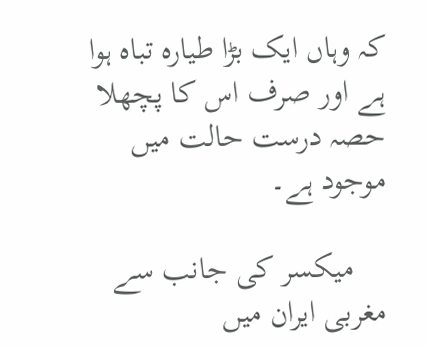کہ وہاں ایک بڑا طیارہ تباہ ہوا ہے اور صرف اس کا پچھلا حصہ درست حالت میں موجود ہے۔

    میکسر کی جانب سے مغربی ایران میں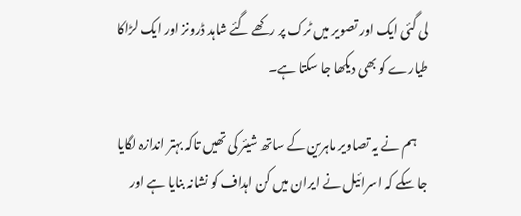لی گئی ایک اور تصویر میں ٹرک پر رکھے گئے شاہد ڈرونز اور ایک لڑاکا طیارے کو بھی دیکھا جا سکتا ہے۔

    ہم نے یہ تصاویر ماہرین کے ساتھ شیئر کی تھیں تاکہ بہتر اندازہ لگایا جا سکے کہ اسرائیل نے ایران میں کن اہداف کو نشانہ بنایا ہے اور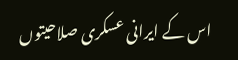اس کے ایرانی عسکری صلاحیتوں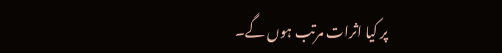پر کیا اثرات مرتب ہوں گے۔